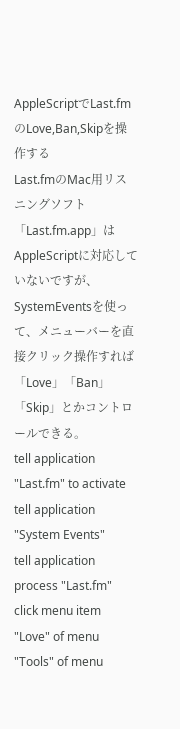AppleScriptでLast.fmのLove,Ban,Skipを操作する
Last.fmのMac用リスニングソフト「Last.fm.app」はAppleScriptに対応していないですが、SystemEventsを使って、メニューバーを直接クリック操作すれば「Love」「Ban」「Skip」とかコントロールできる。
tell application "Last.fm" to activate
tell application "System Events"
tell application process "Last.fm"
click menu item "Love" of menu "Tools" of menu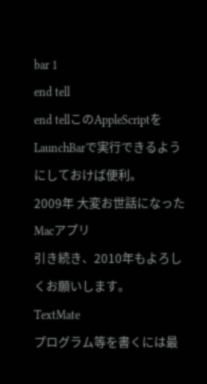bar 1
end tell
end tellこのAppleScriptをLaunchBarで実行できるようにしておけば便利。
2009年 大変お世話になったMacアプリ
引き続き、2010年もよろしくお願いします。
TextMate
プログラム等を書くには最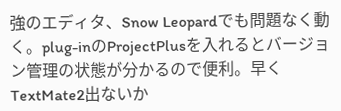強のエディタ、Snow Leopardでも問題なく動く。plug-inのProjectPlusを入れるとバージョン管理の状態が分かるので便利。早くTextMate2出ないか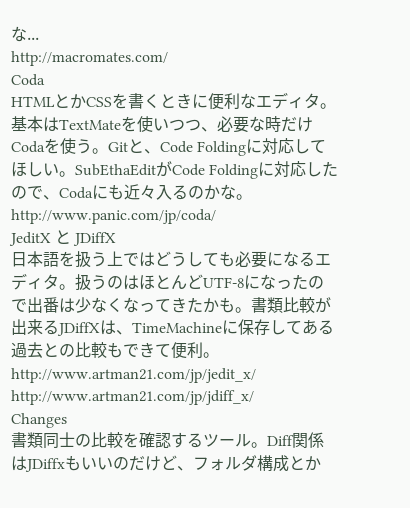な...
http://macromates.com/
Coda
HTMLとかCSSを書くときに便利なエディタ。基本はTextMateを使いつつ、必要な時だけCodaを使う。Gitと、Code Foldingに対応してほしい。SubEthaEditがCode Foldingに対応したので、Codaにも近々入るのかな。
http://www.panic.com/jp/coda/
JeditX と JDiffX
日本語を扱う上ではどうしても必要になるエディタ。扱うのはほとんどUTF-8になったので出番は少なくなってきたかも。書類比較が出来るJDiffXは、TimeMachineに保存してある過去との比較もできて便利。
http://www.artman21.com/jp/jedit_x/
http://www.artman21.com/jp/jdiff_x/
Changes
書類同士の比較を確認するツール。Diff関係はJDiffxもいいのだけど、フォルダ構成とか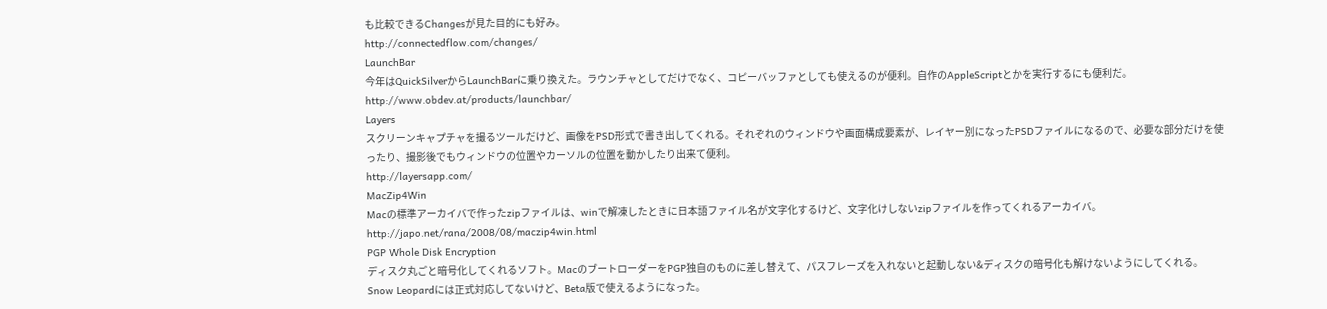も比較できるChangesが見た目的にも好み。
http://connectedflow.com/changes/
LaunchBar
今年はQuickSilverからLaunchBarに乗り換えた。ラウンチャとしてだけでなく、コピーバッファとしても使えるのが便利。自作のAppleScriptとかを実行するにも便利だ。
http://www.obdev.at/products/launchbar/
Layers
スクリーンキャプチャを撮るツールだけど、画像をPSD形式で書き出してくれる。それぞれのウィンドウや画面構成要素が、レイヤー別になったPSDファイルになるので、必要な部分だけを使ったり、撮影後でもウィンドウの位置やカーソルの位置を動かしたり出来て便利。
http://layersapp.com/
MacZip4Win
Macの標準アーカイバで作ったzipファイルは、winで解凍したときに日本語ファイル名が文字化するけど、文字化けしないzipファイルを作ってくれるアーカイバ。
http://japo.net/rana/2008/08/maczip4win.html
PGP Whole Disk Encryption
ディスク丸ごと暗号化してくれるソフト。MacのブートローダーをPGP独自のものに差し替えて、パスフレーズを入れないと起動しない&ディスクの暗号化も解けないようにしてくれる。Snow Leopardには正式対応してないけど、Beta版で使えるようになった。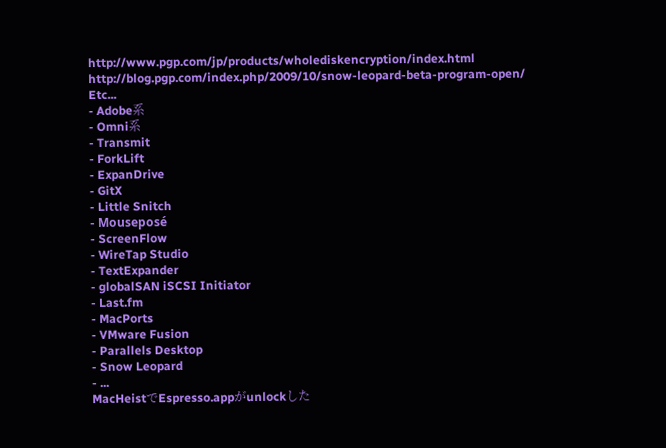http://www.pgp.com/jp/products/wholediskencryption/index.html
http://blog.pgp.com/index.php/2009/10/snow-leopard-beta-program-open/
Etc...
- Adobe系
- Omni系
- Transmit
- ForkLift
- ExpanDrive
- GitX
- Little Snitch
- Mouseposé
- ScreenFlow
- WireTap Studio
- TextExpander
- globalSAN iSCSI Initiator
- Last.fm
- MacPorts
- VMware Fusion
- Parallels Desktop
- Snow Leopard
- ...
MacHeistでEspresso.appがunlockした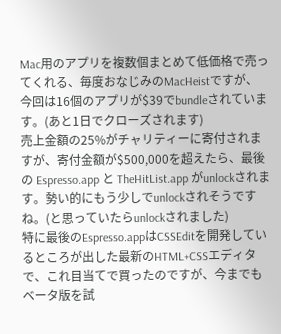Mac用のアプリを複数個まとめて低価格で売ってくれる、毎度おなじみのMacHeistですが、今回は16個のアプリが$39でbundleされています。(あと1日でクローズされます)
売上金額の25%がチャリティーに寄付されますが、寄付金額が$500,000を超えたら、最後の Espresso.app と TheHitList.app がunlockされます。勢い的にもう少しでunlockされそうですね。(と思っていたらunlockされました)
特に最後のEspresso.appはCSSEditを開発しているところが出した最新のHTML+CSSエディタで、これ目当てで買ったのですが、今までもベータ版を試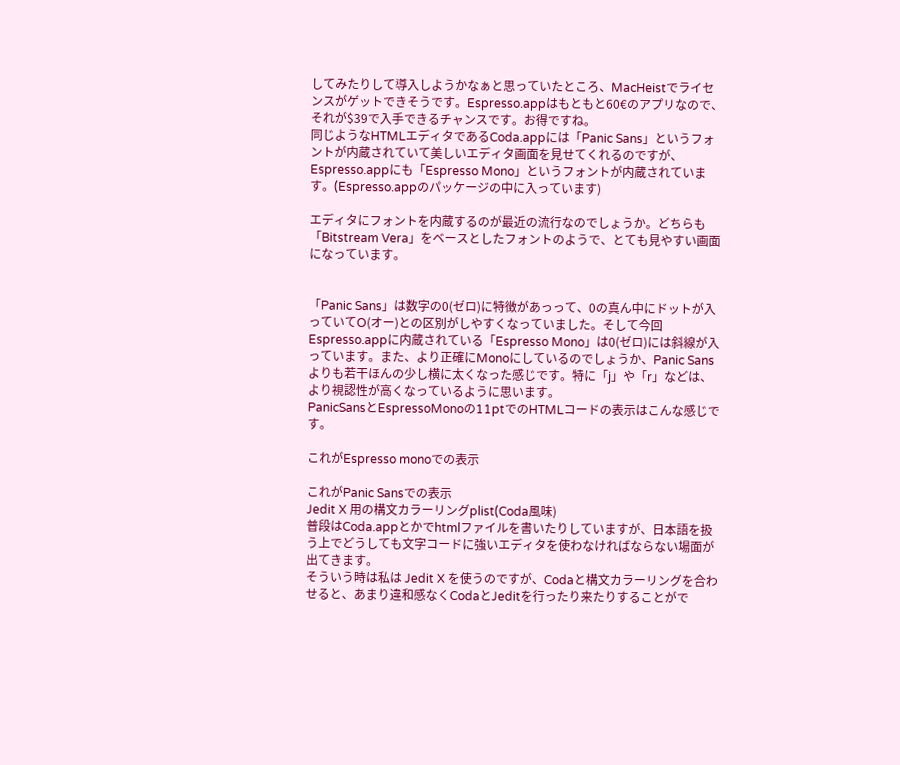してみたりして導入しようかなぁと思っていたところ、MacHeistでライセンスがゲットできそうです。Espresso.appはもともと60€のアプリなので、それが$39で入手できるチャンスです。お得ですね。
同じようなHTMLエディタであるCoda.appには「Panic Sans」というフォントが内蔵されていて美しいエディタ画面を見せてくれるのですが、Espresso.appにも「Espresso Mono」というフォントが内蔵されています。(Espresso.appのパッケージの中に入っています)

エディタにフォントを内蔵するのが最近の流行なのでしょうか。どちらも「Bitstream Vera」をベースとしたフォントのようで、とても見やすい画面になっています。


「Panic Sans」は数字の0(ゼロ)に特徴があっって、0の真ん中にドットが入っていてO(オー)との区別がしやすくなっていました。そして今回Espresso.appに内蔵されている「Espresso Mono」は0(ゼロ)には斜線が入っています。また、より正確にMonoにしているのでしょうか、Panic Sansよりも若干ほんの少し横に太くなった感じです。特に「j」や「r」などは、より視認性が高くなっているように思います。
PanicSansとEspressoMonoの11ptでのHTMLコードの表示はこんな感じです。

これがEspresso monoでの表示

これがPanic Sansでの表示
Jedit X 用の構文カラーリングplist(Coda風味)
普段はCoda.appとかでhtmlファイルを書いたりしていますが、日本語を扱う上でどうしても文字コードに強いエディタを使わなければならない場面が出てきます。
そういう時は私は Jedit X を使うのですが、Codaと構文カラーリングを合わせると、あまり違和感なくCodaとJeditを行ったり来たりすることがで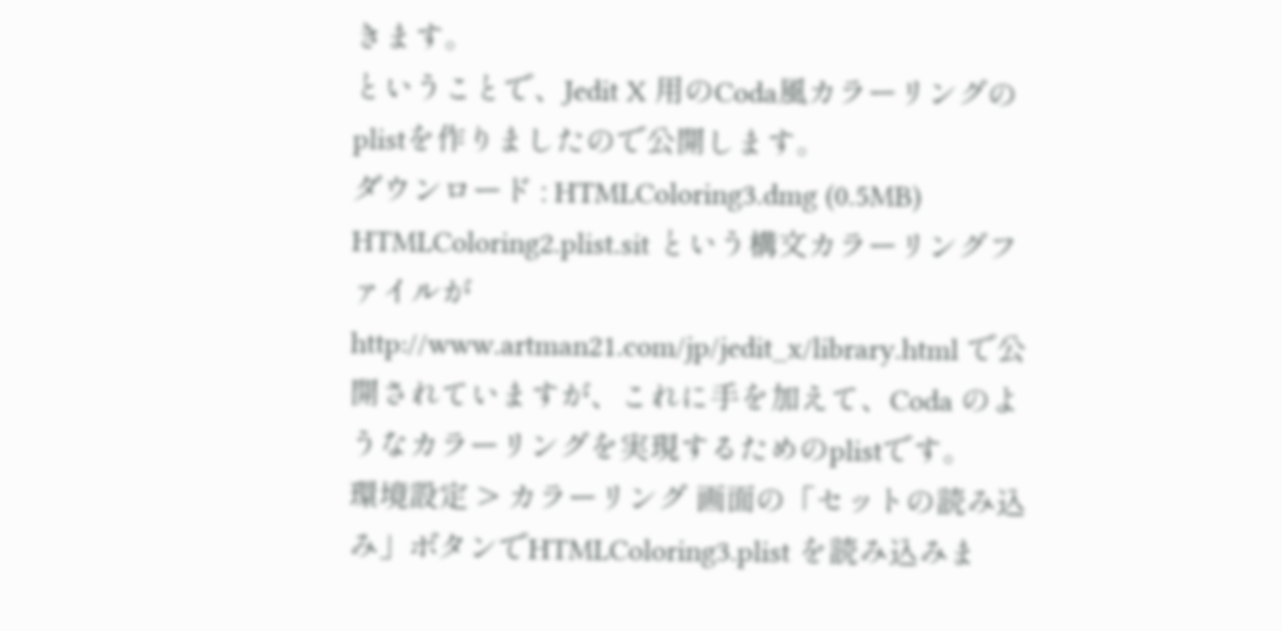きます。
ということで、Jedit X 用のCoda風カラーリングのplistを作りましたので公開します。
ダウンロード : HTMLColoring3.dmg (0.5MB)
HTMLColoring2.plist.sit という構文カラーリングファイルが http://www.artman21.com/jp/jedit_x/library.html で公開されていますが、これに手を加えて、Coda のようなカラーリングを実現するためのplistです。
環境設定 > カラーリング 画面の「セットの読み込み」ボタンでHTMLColoring3.plist を読み込みま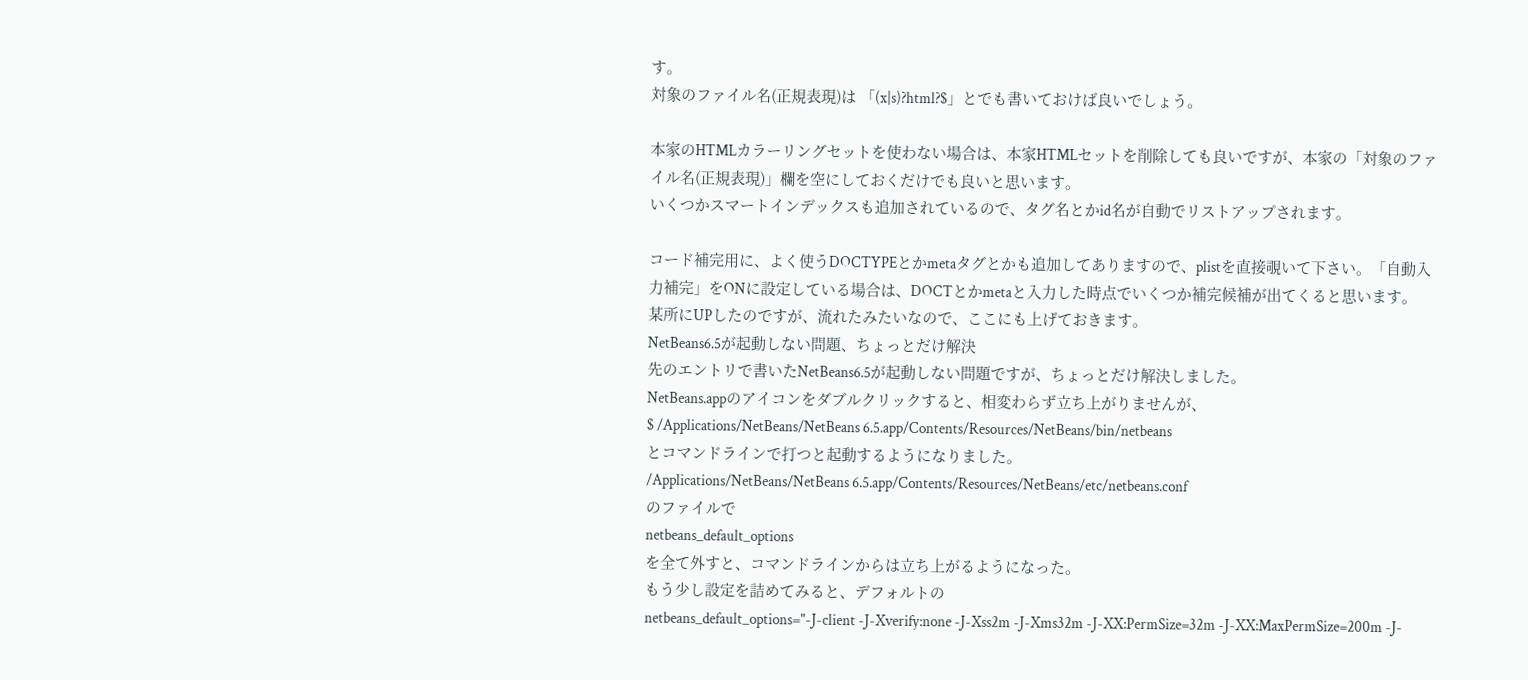す。
対象のファイル名(正規表現)は 「(x|s)?html?$」とでも書いておけば良いでしょう。

本家のHTMLカラーリングセットを使わない場合は、本家HTMLセットを削除しても良いですが、本家の「対象のファイル名(正規表現)」欄を空にしておくだけでも良いと思います。
いくつかスマートインデックスも追加されているので、タグ名とかid名が自動でリストアップされます。

コード補完用に、よく使うDOCTYPEとかmetaタグとかも追加してありますので、plistを直接覗いて下さい。「自動入力補完」をONに設定している場合は、DOCTとかmetaと入力した時点でいくつか補完候補が出てくると思います。
某所にUPしたのですが、流れたみたいなので、ここにも上げておきます。
NetBeans6.5が起動しない問題、ちょっとだけ解決
先のエントリで書いたNetBeans6.5が起動しない問題ですが、ちょっとだけ解決しました。
NetBeans.appのアイコンをダブルクリックすると、相変わらず立ち上がりませんが、
$ /Applications/NetBeans/NetBeans 6.5.app/Contents/Resources/NetBeans/bin/netbeans
とコマンドラインで打つと起動するようになりました。
/Applications/NetBeans/NetBeans 6.5.app/Contents/Resources/NetBeans/etc/netbeans.conf
のファイルで
netbeans_default_options
を全て外すと、コマンドラインからは立ち上がるようになった。
もう少し設定を詰めてみると、デフォルトの
netbeans_default_options="-J-client -J-Xverify:none -J-Xss2m -J-Xms32m -J-XX:PermSize=32m -J-XX:MaxPermSize=200m -J-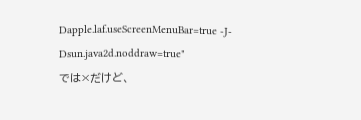Dapple.laf.useScreenMenuBar=true -J-Dsun.java2d.noddraw=true"
では×だけど、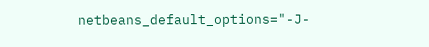netbeans_default_options="-J-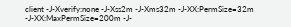client -J-Xverify:none -J-Xss2m -J-Xms32m -J-XX:PermSize=32m -J-XX:MaxPermSize=200m -J-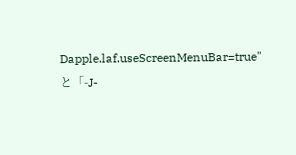Dapple.laf.useScreenMenuBar=true"
と「-J-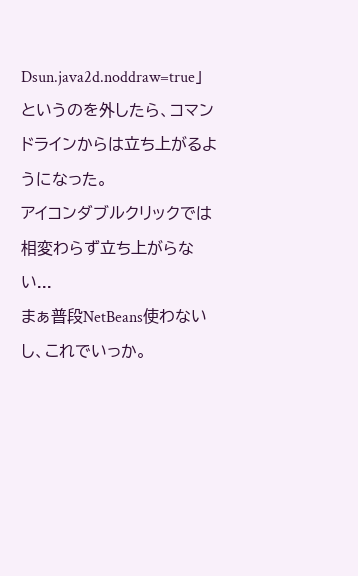Dsun.java2d.noddraw=true」というのを外したら、コマンドラインからは立ち上がるようになった。
アイコンダブルクリックでは相変わらず立ち上がらない...
まぁ普段NetBeans使わないし、これでいっか。